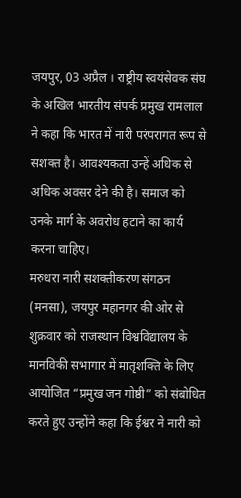जयपुर, 03 अप्रैल । राष्ट्रीय स्वयंसेवक संघ के अखिल भारतीय संपर्क प्रमुख रामलाल ने कहा कि भारत में नारी परंपरागत रूप से सशक्त है। आवश्यकता उन्हें अधिक से अधिक अवसर देने की है। समाज को उनके मार्ग के अवरोध हटाने का कार्य करना चाहिए।
मरुधरा नारी सशक्तीकरण संगठन (मनसा), जयपुर महानगर की ओर से शुक्रवार को राजस्थान विश्वविद्यालय के मानविकी सभागार में मातृशक्ति के लिए आयोजित “प्रमुख जन गोष्ठी” को संबोधित करते हुए उन्होंने कहा कि ईश्वर ने नारी को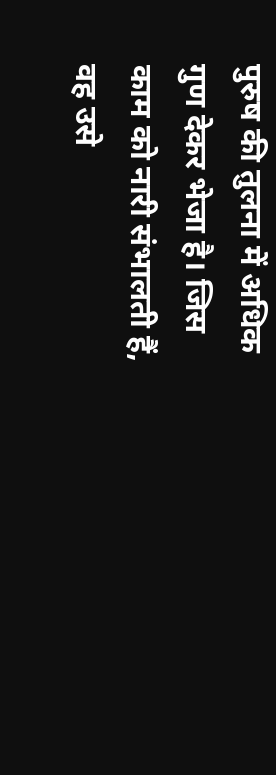पुरुष की तुलना में अधिक गुण देकर भेजा है। जिस काम को नारी संभालती हैं, वह उसे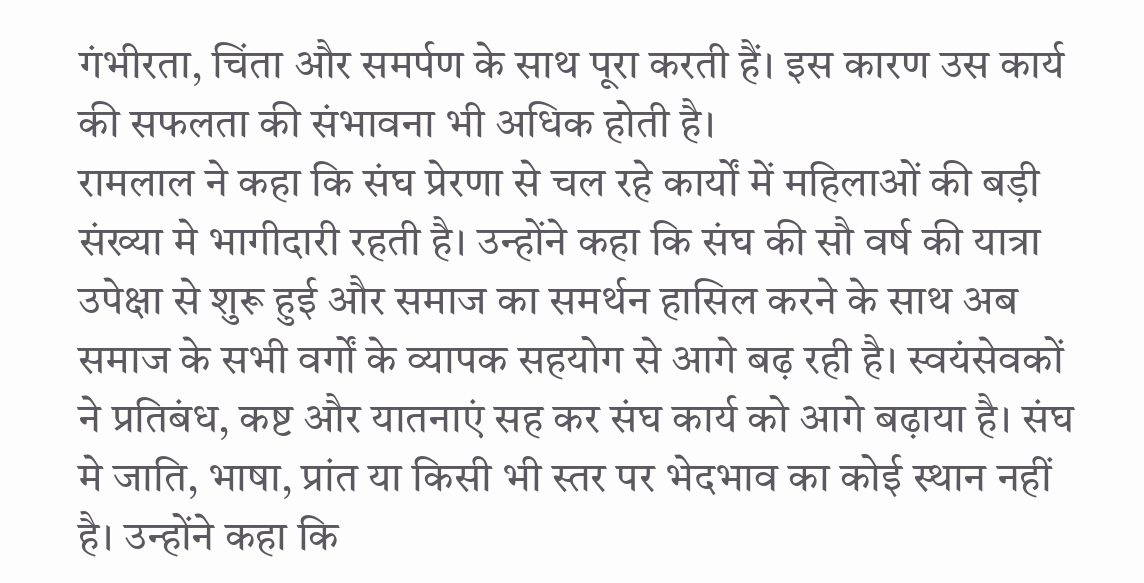गंभीरता, चिंता और समर्पण के साथ पूरा करती हैं। इस कारण उस कार्य की सफलता की संभावना भी अधिक होती है।
रामलाल ने कहा कि संघ प्रेरणा से चल रहे कार्यों में महिलाओं की बड़ी संख्या मे भागीदारी रहती है। उन्होंने कहा कि संघ की सौ वर्ष की यात्रा उपेक्षा से शुरू हुई और समाज का समर्थन हासिल करने के साथ अब समाज के सभी वर्गों के व्यापक सहयोग से आगे बढ़ रही है। स्वयंसेवकों ने प्रतिबंध, कष्ट और यातनाएं सह कर संघ कार्य को आगे बढ़ाया है। संघ मे जाति, भाषा, प्रांत या किसी भी स्तर पर भेदभाव का कोई स्थान नहीं है। उन्होंने कहा कि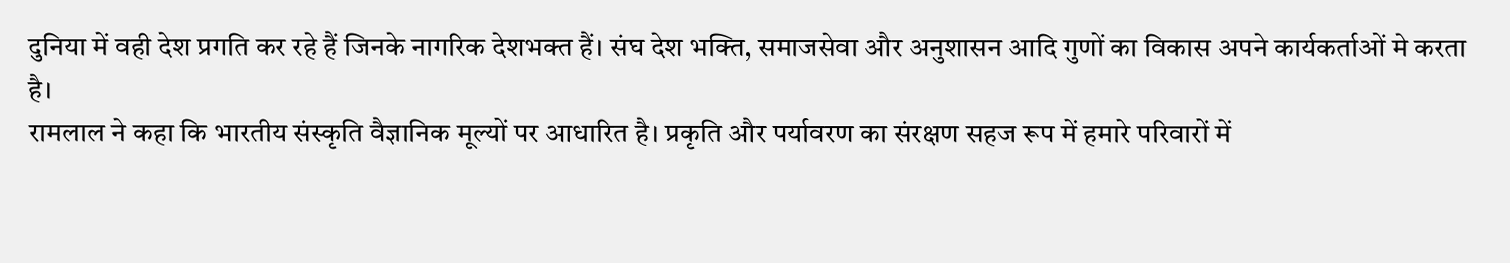दुनिया में वही देश प्रगति कर रहे हैं जिनके नागरिक देशभक्त हैं। संघ देश भक्ति, समाजसेवा और अनुशासन आदि गुणों का विकास अपने कार्यकर्ताओं मे करता है।
रामलाल ने कहा कि भारतीय संस्कृति वैज्ञानिक मूल्यों पर आधारित है। प्रकृति और पर्यावरण का संरक्षण सहज रूप में हमारे परिवारों में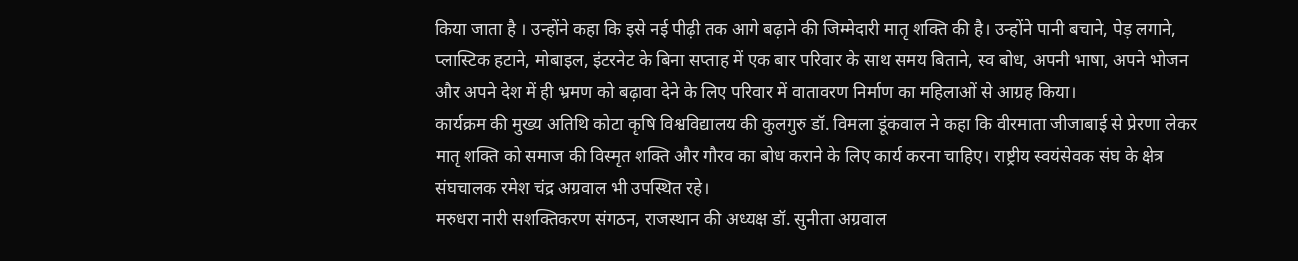किया जाता है । उन्होंने कहा कि इसे नई पीढ़ी तक आगे बढ़ाने की जिम्मेदारी मातृ शक्ति की है। उन्होंने पानी बचाने, पेड़ लगाने, प्लास्टिक हटाने, मोबाइल, इंटरनेट के बिना सप्ताह में एक बार परिवार के साथ समय बिताने, स्व बोध, अपनी भाषा, अपने भोजन और अपने देश में ही भ्रमण को बढ़ावा देने के लिए परिवार में वातावरण निर्माण का महिलाओं से आग्रह किया।
कार्यक्रम की मुख्य अतिथि कोटा कृषि विश्वविद्यालय की कुलगुरु डॉ. विमला डूंकवाल ने कहा कि वीरमाता जीजाबाई से प्रेरणा लेकर मातृ शक्ति को समाज की विस्मृत शक्ति और गौरव का बोध कराने के लिए कार्य करना चाहिए। राष्ट्रीय स्वयंसेवक संघ के क्षेत्र संघचालक रमेश चंद्र अग्रवाल भी उपस्थित रहे।
मरुधरा नारी सशक्तिकरण संगठन, राजस्थान की अध्यक्ष डॉ. सुनीता अग्रवाल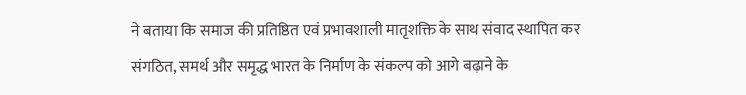ने बताया कि समाज की प्रतिष्ठित एवं प्रभावशाली मातृशक्ति के साथ संवाद स्थापित कर संगठित, समर्थ और समृद्ध भारत के निर्माण के संकल्प को आगे बढ़ाने के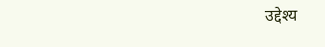उद्देश्य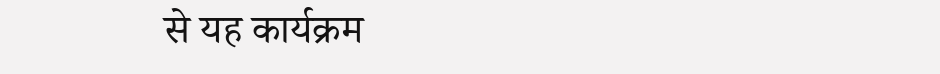से यह कार्यक्रम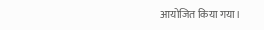आयोजित किया गया।